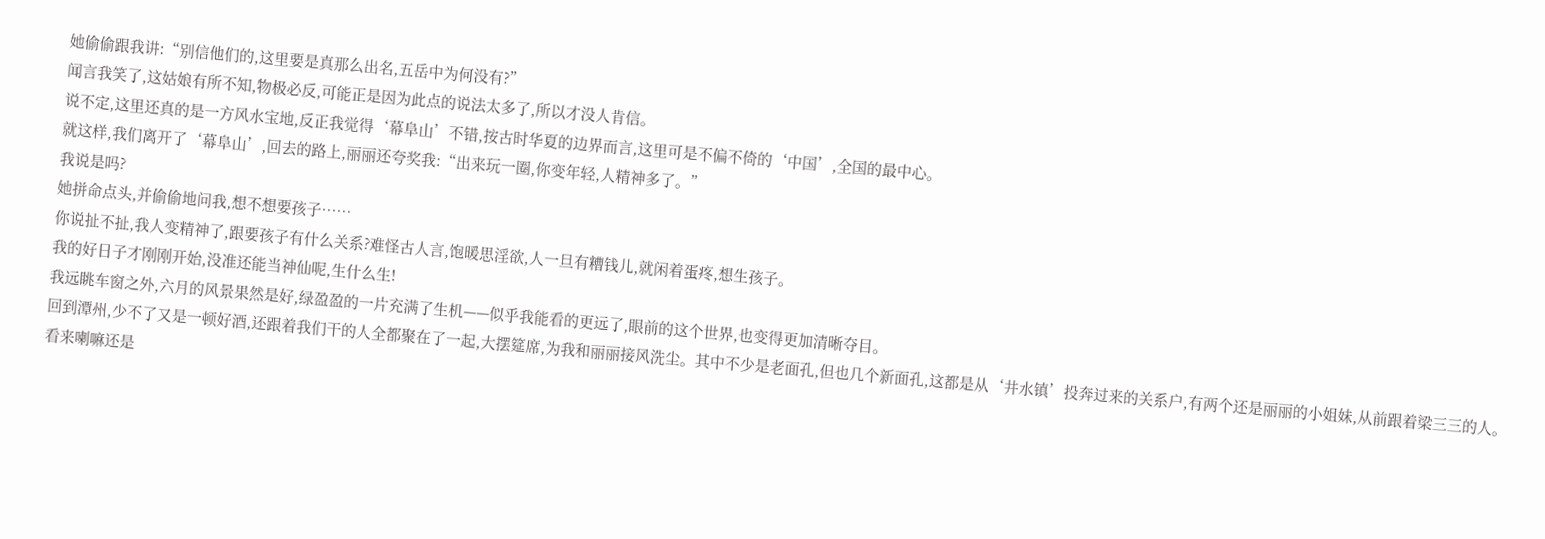她偷偷跟我讲:“别信他们的,这里要是真那么出名,五岳中为何没有?”
闻言我笑了,这姑娘有所不知,物极必反,可能正是因为此点的说法太多了,所以才没人肯信。
说不定,这里还真的是一方风水宝地,反正我觉得‘幕阜山’不错,按古时华夏的边界而言,这里可是不偏不倚的‘中国’,全国的最中心。
就这样,我们离开了‘幕阜山’,回去的路上,丽丽还夸奖我:“出来玩一圈,你变年轻,人精神多了。”
我说是吗?
她拼命点头,并偷偷地问我,想不想要孩子……
你说扯不扯,我人变精神了,跟要孩子有什么关系?难怪古人言,饱暖思淫欲,人一旦有糟钱儿,就闲着蛋疼,想生孩子。
我的好日子才刚刚开始,没准还能当神仙呢,生什么生!
我远眺车窗之外,六月的风景果然是好,绿盈盈的一片充满了生机——似乎我能看的更远了,眼前的这个世界,也变得更加清晰夺目。
回到潭州,少不了又是一顿好酒,还跟着我们干的人全都聚在了一起,大摆筵席,为我和丽丽接风洗尘。其中不少是老面孔,但也几个新面孔,这都是从‘井水镇’投奔过来的关系户,有两个还是丽丽的小姐妹,从前跟着梁三三的人。
看来喇嘛还是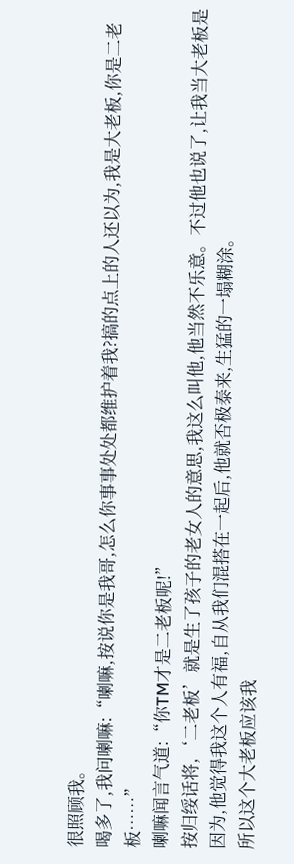很照顾我。
喝多了,我问喇嘛:“喇嘛,按说你是我哥,怎么你事事处处都维护着我?搞的点上的人还以为,我是大老板,你是二老板……”
喇嘛闻言气道:“你TM才是二老板呢!”
按归绥话将,‘二老板’就是生了孩子的老女人的意思,我这么叫他,他当然不乐意。不过他也说了,让我当大老板是因为,他觉得我这个人有福,自从我们混搭在一起后,他就否极泰来,生猛的一塌糊涂。
所以这个大老板应该我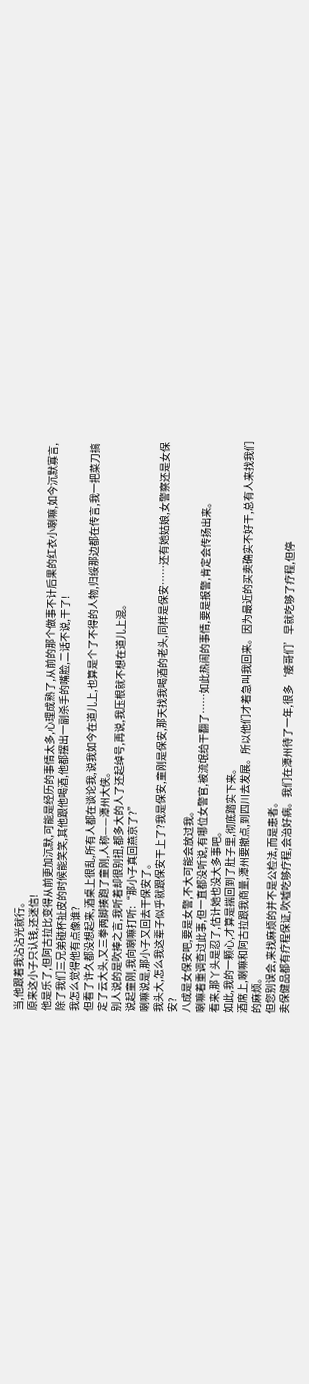当,他跟着我沾沾光就行。
原来这小子只认钱,还迷信!
他是乐了,但阿古拉比变得从前更加沉默,可能是经历的事情太多,心理成熟了,从前的那个做事不计后果的红衣小喇嘛,如今沉默寡言,除了我们三兄弟碰杯扯皮的时候能笑笑,其他跟他喝酒,他都摆出一副杀手的嘴脸,二话不说,干了!
我怎么觉得他有点像谁?
但看了许久都没想起来,酒桌上很乱,所有人都在谈论我,说我如今在道儿上,也算是个了不得的人物,归绥那边都在传言,我一把菜刀搞定了云大头,又三拳两脚揍跑了童刚,人称——潭州大侠。
别人说的是吹捧之言,我听着却很别扭,都多大的人了还起绰号,再说,我压根就不想在道儿上混。
说起童刚,我向喇嘛打听:“那小子真回燕京了?”
喇嘛说是,那小子又回去干保安了。
我头大,怎么我这辈子似乎就跟保安干上了?我是保安,童刚是保安,那天找我喝酒的老头,同样是保安……还有她姑娘,女警察还是女保安?
八成是女保安吧,要是女警,不大可能会放过我。
喇嘛着重调查过此事,但一直都没听说,有哪位女警官,被流氓给干翻了……如此热闹的事情,要是报警,肯定会传扬出来。
看来,那丫头是忍了,估计她也没大多事吧。
如此,我的一颗心,才算是揣回到了肚子里,彻底踏实下来。
酒席上,喇嘛和阿古拉跟我商量,潭州要撤点,到四川去发展。所以他们才着急叫我回来。因为最近的买卖确实不好干,总有人来找我们的麻烦。
但您别误会,来找麻烦的并不是公检法,而是患者。
卖保健品都有疗程保证,吹嘘吃够疗程,会治好病。我们在潭州待了一年,很多‘痿哥们’早就吃够了疗程,但停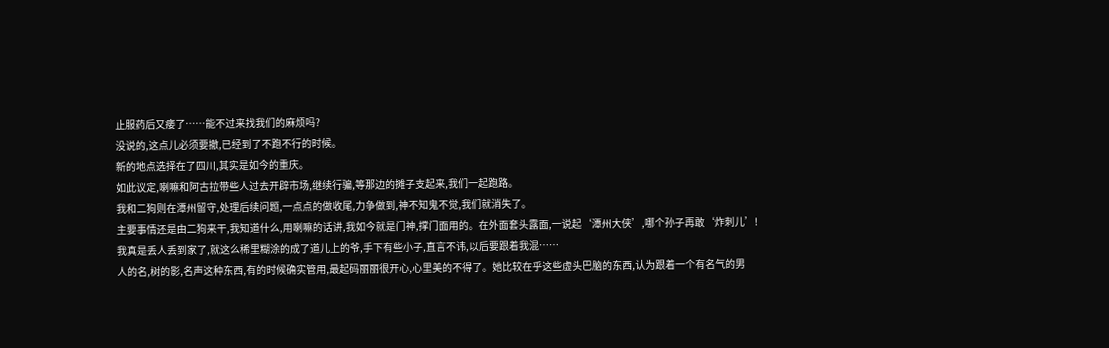止服药后又痿了……能不过来找我们的麻烦吗?
没说的,这点儿必须要撤,已经到了不跑不行的时候。
新的地点选择在了四川,其实是如今的重庆。
如此议定,喇嘛和阿古拉带些人过去开辟市场,继续行骗,等那边的摊子支起来,我们一起跑路。
我和二狗则在潭州留守,处理后续问题,一点点的做收尾,力争做到,神不知鬼不觉,我们就消失了。
主要事情还是由二狗来干,我知道什么,用喇嘛的话讲,我如今就是门神,撑门面用的。在外面套头露面,一说起‘潭州大侠’,哪个孙子再敢‘炸刺儿’!
我真是丢人丢到家了,就这么稀里糊涂的成了道儿上的爷,手下有些小子,直言不讳,以后要跟着我混……
人的名,树的影,名声这种东西,有的时候确实管用,最起码丽丽很开心,心里美的不得了。她比较在乎这些虚头巴脑的东西,认为跟着一个有名气的男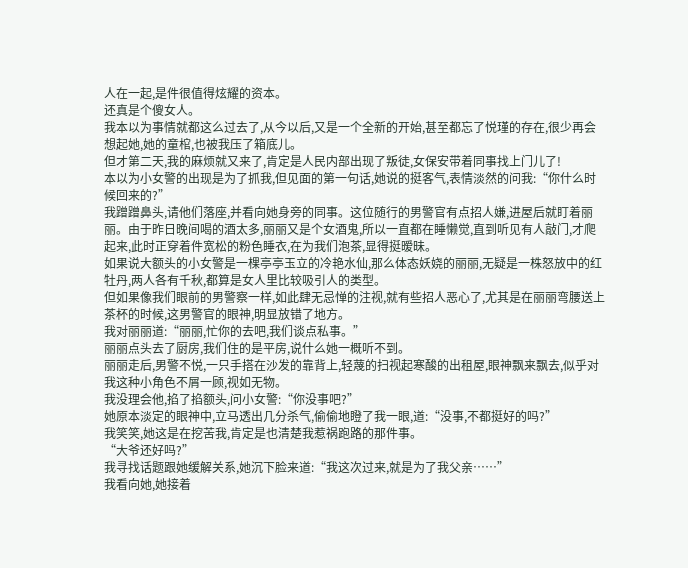人在一起,是件很值得炫耀的资本。
还真是个傻女人。
我本以为事情就都这么过去了,从今以后,又是一个全新的开始,甚至都忘了悦瑾的存在,很少再会想起她,她的童棺,也被我压了箱底儿。
但才第二天,我的麻烦就又来了,肯定是人民内部出现了叛徒,女保安带着同事找上门儿了!
本以为小女警的出现是为了抓我,但见面的第一句话,她说的挺客气,表情淡然的问我:“你什么时候回来的?”
我蹭蹭鼻头,请他们落座,并看向她身旁的同事。这位随行的男警官有点招人嫌,进屋后就盯着丽丽。由于昨日晚间喝的酒太多,丽丽又是个女酒鬼,所以一直都在睡懒觉,直到听见有人敲门,才爬起来,此时正穿着件宽松的粉色睡衣,在为我们泡茶,显得挺暧昧。
如果说大额头的小女警是一棵亭亭玉立的冷艳水仙,那么体态妖娆的丽丽,无疑是一株怒放中的红牡丹,两人各有千秋,都算是女人里比较吸引人的类型。
但如果像我们眼前的男警察一样,如此肆无忌惮的注视,就有些招人恶心了,尤其是在丽丽弯腰送上茶杯的时候,这男警官的眼神,明显放错了地方。
我对丽丽道:“丽丽,忙你的去吧,我们谈点私事。”
丽丽点头去了厨房,我们住的是平房,说什么她一概听不到。
丽丽走后,男警不悦,一只手搭在沙发的靠背上,轻蔑的扫视起寒酸的出租屋,眼神飘来飘去,似乎对我这种小角色不屑一顾,视如无物。
我没理会他,掐了掐额头,问小女警:“你没事吧?”
她原本淡定的眼神中,立马透出几分杀气,偷偷地瞪了我一眼,道:“没事,不都挺好的吗?”
我笑笑,她这是在挖苦我,肯定是也清楚我惹祸跑路的那件事。
“大爷还好吗?”
我寻找话题跟她缓解关系,她沉下脸来道:“我这次过来,就是为了我父亲……”
我看向她,她接着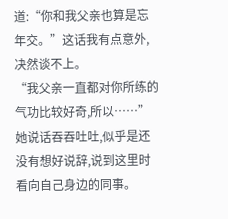道:“你和我父亲也算是忘年交。”这话我有点意外,决然谈不上。
“我父亲一直都对你所练的气功比较好奇,所以……”
她说话吞吞吐吐,似乎是还没有想好说辞,说到这里时看向自己身边的同事。